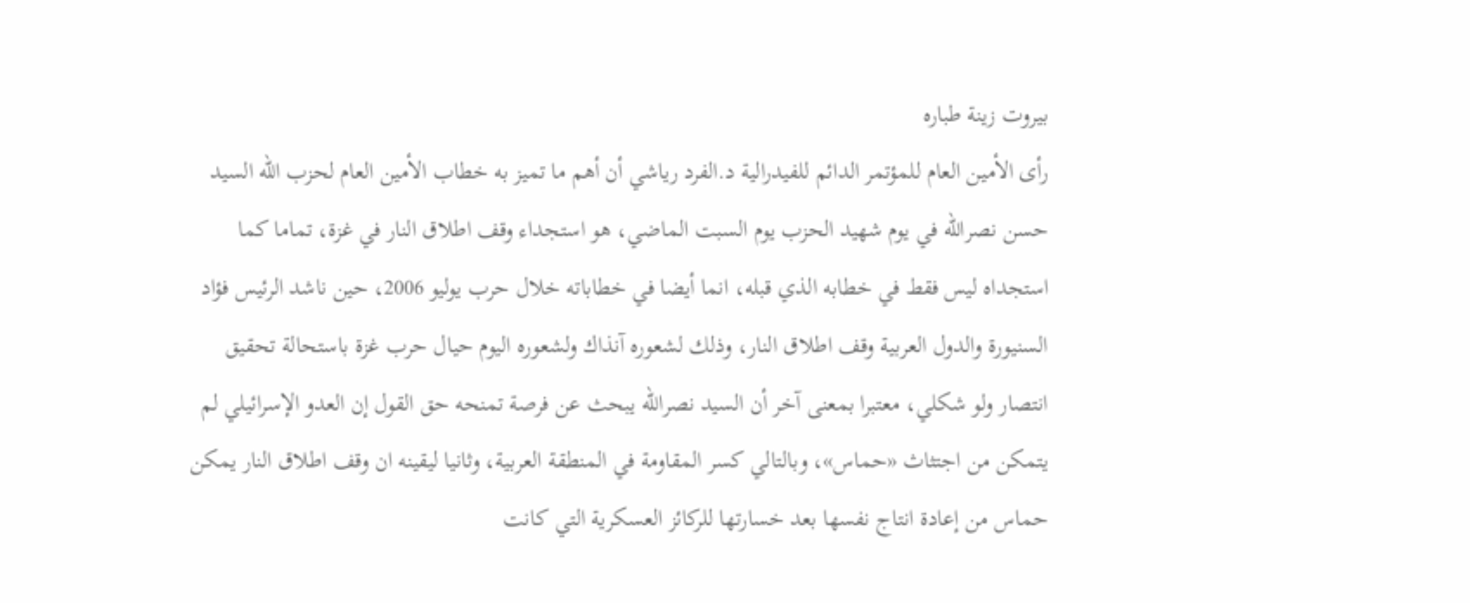بيروت زينة طباره
رأى الأمين العام للمؤتمر الدائم للفيدرالية د.الفرد رياشي أن أهم ما تميز به خطاب الأمين العام لحزب الله السيد حسن نصرالله في يوم شهيد الحزب يوم السبت الماضي، هو استجداء وقف اطلاق النار في غزة، تماما كما استجداه ليس فقط في خطابه الذي قبله، انما أيضا في خطاباته خلال حرب يوليو 2006، حين ناشد الرئيس فؤاد السنيورة والدول العربية وقف اطلاق النار، وذلك لشعوره آنذاك ولشعوره اليوم حيال حرب غزة باستحالة تحقيق انتصار ولو شكلي، معتبرا بمعنى آخر أن السيد نصرالله يبحث عن فرصة تمنحه حق القول إن العدو الإسرائيلي لم يتمكن من اجتثاث «حماس»، وبالتالي كسر المقاومة في المنطقة العربية، وثانيا ليقينه ان وقف اطلاق النار يمكن حماس من إعادة انتاج نفسها بعد خسارتها للركائز العسكرية التي كانت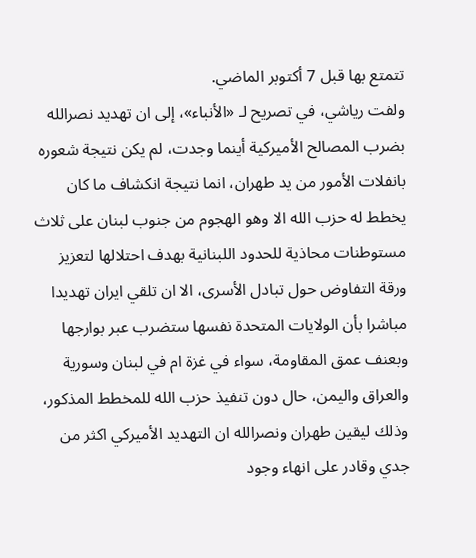تتمتع بها قبل 7 أكتوبر الماضي.
ولفت رياشي، في تصريح لـ «الأنباء»، إلى ان تهديد نصرالله بضرب المصالح الأميركية أينما وجدت، لم يكن نتيجة شعوره بانفلات الأمور من يد طهران، انما نتيجة انكشاف ما كان يخطط له حزب الله الا وهو الهجوم من جنوب لبنان على ثلاث مستوطنات محاذية للحدود اللبنانية بهدف احتلالها لتعزيز ورقة التفاوض حول تبادل الأسرى، الا ان تلقي ايران تهديدا مباشرا بأن الولايات المتحدة نفسها ستضرب عبر بوارجها وبعنف عمق المقاومة، سواء في غزة ام في لبنان وسورية والعراق واليمن، حال دون تنفيذ حزب الله للمخطط المذكور، وذلك ليقين طهران ونصرالله ان التهديد الأميركي اكثر من جدي وقادر على انهاء وجود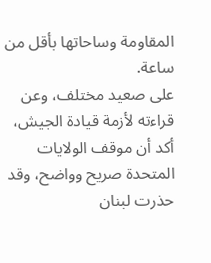المقاومة وساحاتها بأقل من ساعة.
على صعيد مختلف، وعن قراءته لأزمة قيادة الجيش، أكد أن موقف الولايات المتحدة صريح وواضح، وقد حذرت لبنان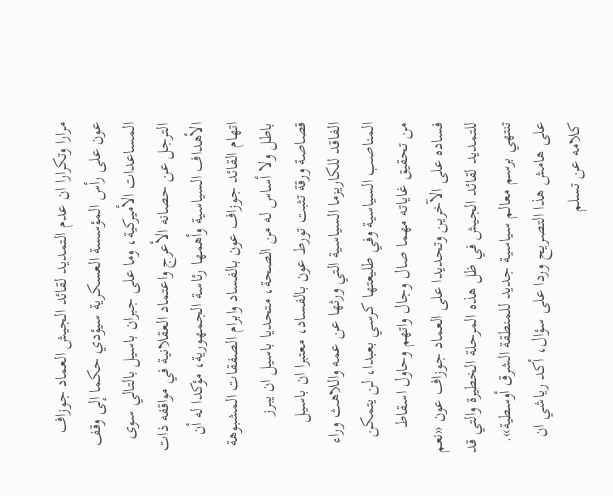مرارا وتكرارا ان عدم التمديد لقائد الجيش العماد جوزاف عون على رأس المؤسسة العسكرية سيؤدي حكما إلى وقف المساعدات الأميركية، وما على جبران باسيل بالتالي سوى الترجل عن حصانه الأعرج واعتماد العقلانية في مواقفه ذات الأهداف السياسية وأهمها رئاسة الجمهورية، مؤكدا له أن اتهام القائد جوزاف عون بالفساد وابرام الصفقات المشبوهة باطل ولا أساس له من الصحة، متحديا باسيل ان يبرز قصاصة ورقة تثبت تورط عون بالفساد، معتبرا ان باسيل الفاقد للكاريزما السياسية التي ورثها عن عمه واللاهث وراء المناصب السياسية وفي طليعتها كرسي بعبدا، لن يتمكن من تحقيق غاياته مهما صال وجال واتهم وحاول اسقاط فساده على الآخرين وتحديدا على العماد جوزاف عون «نعم للتمديد لقائد الجيش في ظل هذه المرحلة الخطيرة والتي قد تنتهي برسم معالم سياسية جديد للمنطقة الشرق أوسطية».
على هامش هذا التصريح وردا على سؤال، أكد رياشي ان كلامه عن تسلم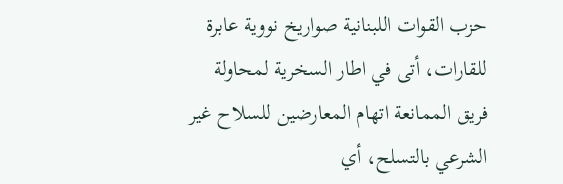حزب القوات اللبنانية صواريخ نووية عابرة للقارات، أتى في اطار السخرية لمحاولة فريق الممانعة اتهام المعارضين للسلاح غير الشرعي بالتسلح، أي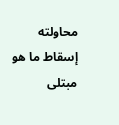محاولته إسقاط ما هو مبتلى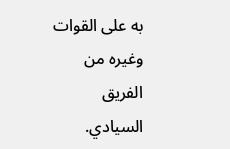به على القوات وغيره من الفريق السيادي.